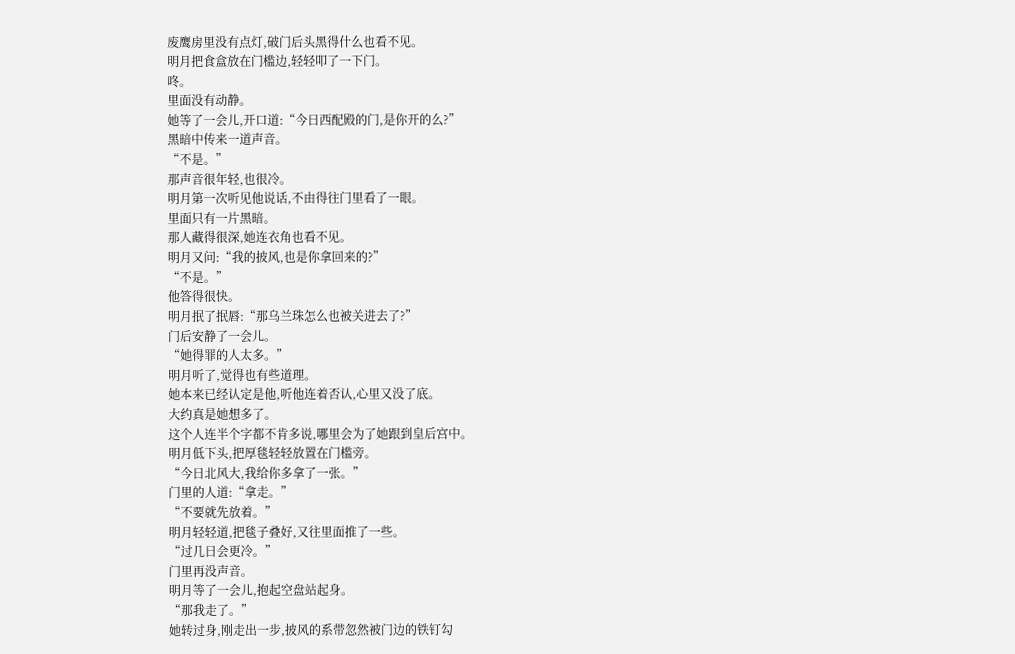废鹰房里没有点灯,破门后头黑得什么也看不见。
明月把食盒放在门槛边,轻轻叩了一下门。
咚。
里面没有动静。
她等了一会儿,开口道:“今日西配殿的门,是你开的么?”
黑暗中传来一道声音。
“不是。”
那声音很年轻,也很冷。
明月第一次听见他说话,不由得往门里看了一眼。
里面只有一片黑暗。
那人藏得很深,她连衣角也看不见。
明月又问:“我的披风,也是你拿回来的?”
“不是。”
他答得很快。
明月抿了抿唇:“那乌兰珠怎么也被关进去了?”
门后安静了一会儿。
“她得罪的人太多。”
明月听了,觉得也有些道理。
她本来已经认定是他,听他连着否认,心里又没了底。
大约真是她想多了。
这个人连半个字都不肯多说,哪里会为了她跟到皇后宫中。
明月低下头,把厚毯轻轻放置在门槛旁。
“今日北风大,我给你多拿了一张。”
门里的人道:“拿走。”
“不要就先放着。”
明月轻轻道,把毯子叠好,又往里面推了一些。
“过几日会更冷。”
门里再没声音。
明月等了一会儿,抱起空盘站起身。
“那我走了。”
她转过身,刚走出一步,披风的系带忽然被门边的铁钉勾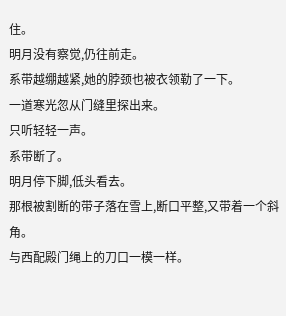住。
明月没有察觉,仍往前走。
系带越绷越紧,她的脖颈也被衣领勒了一下。
一道寒光忽从门缝里探出来。
只听轻轻一声。
系带断了。
明月停下脚,低头看去。
那根被割断的带子落在雪上,断口平整,又带着一个斜角。
与西配殿门绳上的刀口一模一样。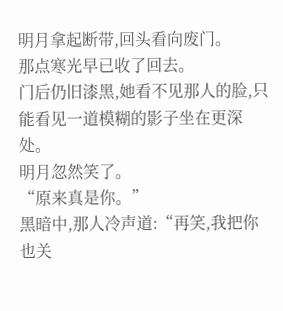明月拿起断带,回头看向废门。
那点寒光早已收了回去。
门后仍旧漆黑,她看不见那人的脸,只能看见一道模糊的影子坐在更深处。
明月忽然笑了。
“原来真是你。”
黑暗中,那人冷声道:“再笑,我把你也关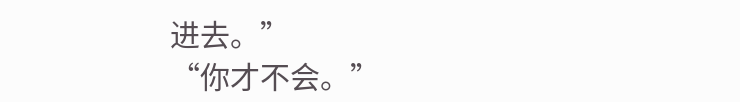进去。”
“你才不会。”